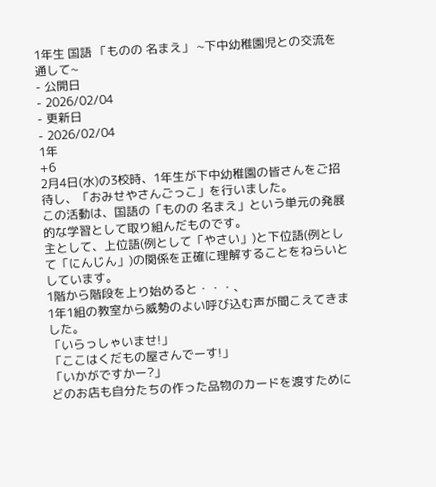1年生 国語 「ものの 名まえ」 ~下中幼稚園児との交流を通して~
- 公開日
- 2026/02/04
- 更新日
- 2026/02/04
1年
+6
2月4日(水)の3校時、1年生が下中幼稚園の皆さんをご招待し、「おみせやさんごっこ」を行いました。
この活動は、国語の「ものの 名まえ」という単元の発展的な学習として取り組んだものです。
主として、上位語(例として「やさい」)と下位語(例として「にんじん」)の関係を正確に理解することをねらいとしています。
1階から階段を上り始めると・・・、
1年1組の教室から威勢のよい呼び込む声が聞こえてきました。
「いらっしゃいませ!」
「ここはくだもの屋さんでーす!」
「いかがですかー?」
どのお店も自分たちの作った品物のカードを渡すために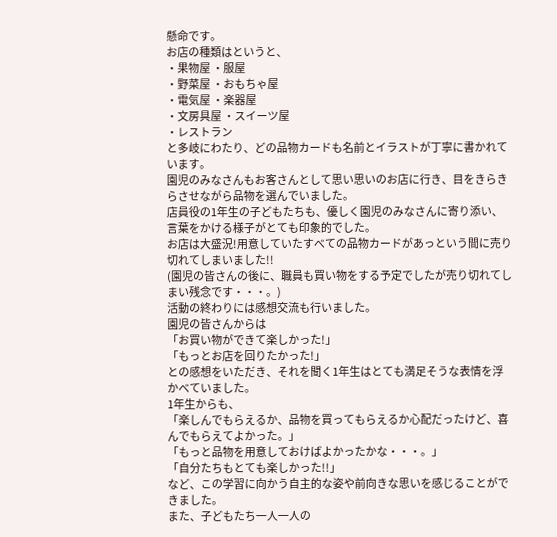懸命です。
お店の種類はというと、
・果物屋 ・服屋
・野菜屋 ・おもちゃ屋
・電気屋 ・楽器屋
・文房具屋 ・スイーツ屋
・レストラン
と多岐にわたり、どの品物カードも名前とイラストが丁寧に書かれています。
園児のみなさんもお客さんとして思い思いのお店に行き、目をきらきらさせながら品物を選んでいました。
店員役の1年生の子どもたちも、優しく園児のみなさんに寄り添い、言葉をかける様子がとても印象的でした。
お店は大盛況!用意していたすべての品物カードがあっという間に売り切れてしまいました!!
(園児の皆さんの後に、職員も買い物をする予定でしたが売り切れてしまい残念です・・・。)
活動の終わりには感想交流も行いました。
園児の皆さんからは
「お買い物ができて楽しかった!」
「もっとお店を回りたかった!」
との感想をいただき、それを聞く1年生はとても満足そうな表情を浮かべていました。
1年生からも、
「楽しんでもらえるか、品物を買ってもらえるか心配だったけど、喜んでもらえてよかった。」
「もっと品物を用意しておけばよかったかな・・・。」
「自分たちもとても楽しかった!!」
など、この学習に向かう自主的な姿や前向きな思いを感じることができました。
また、子どもたち一人一人の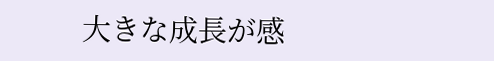大きな成長が感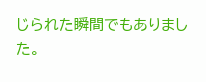じられた瞬間でもありました。